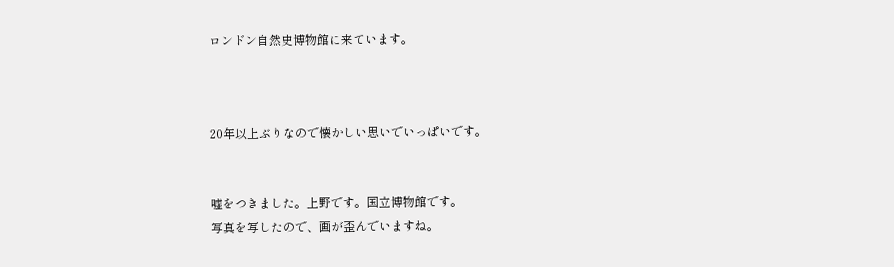ロンドン自然史博物館に来ています。



20年以上ぶりなので懐かしい思いでいっぱいです。


嘘をつきました。上野です。国立博物館です。
写真を写したので、画が歪んでいますね。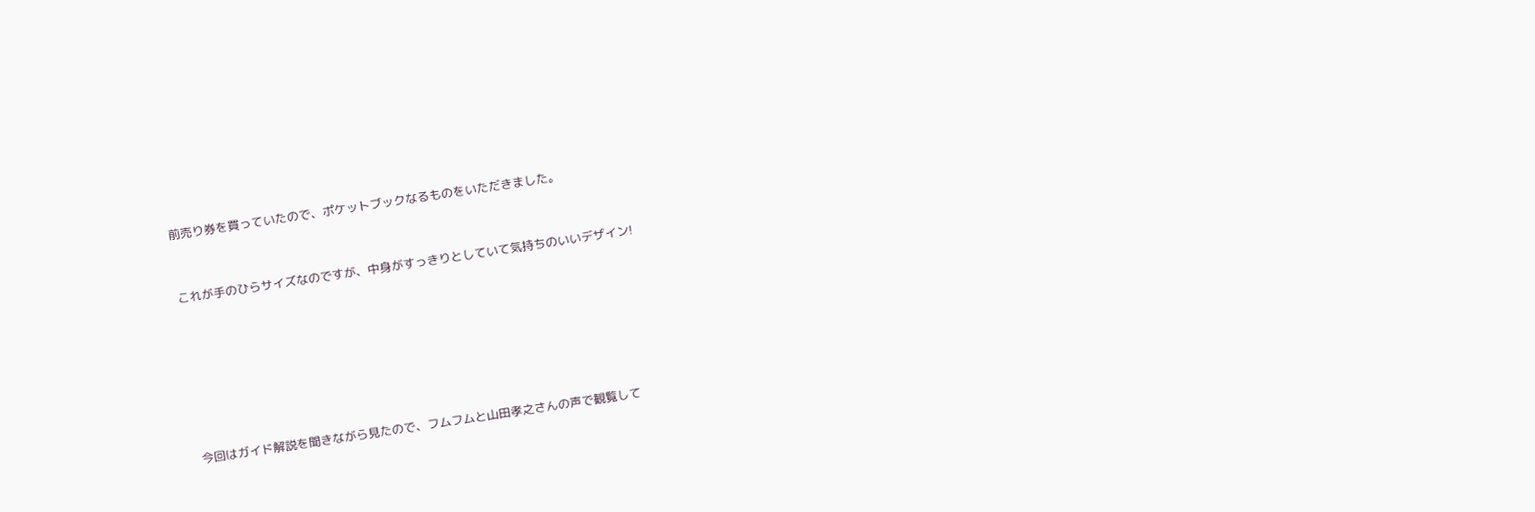前売り券を買っていたので、ポケットブックなるものをいただきました。



これが手のひらサイズなのですが、中身がすっきりとしていて気持ちのいいデザイン!









今回はガイド解説を聞きながら見たので、フムフムと山田孝之さんの声で観覧して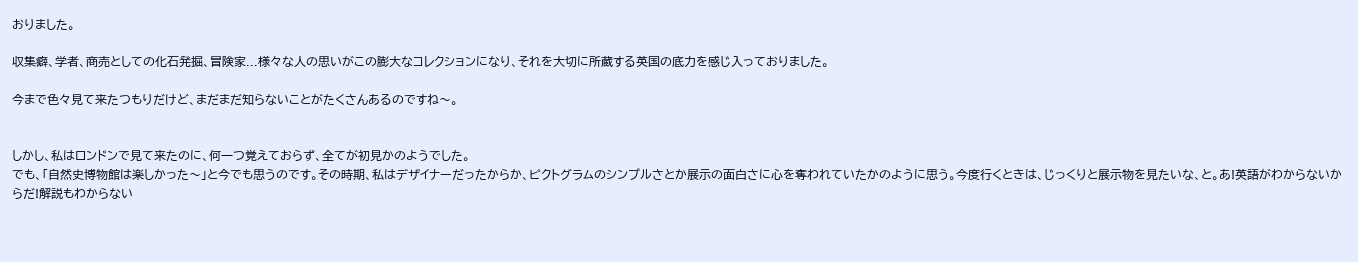おりました。

収集癖、学者、商売としての化石発掘、冒険家...様々な人の思いがこの膨大なコレクションになり、それを大切に所蔵する英国の底力を感じ入っておりました。

今まで色々見て来たつもりだけど、まだまだ知らないことがたくさんあるのですね〜。


しかし、私はロンドンで見て来たのに、何一つ覚えておらず、全てが初見かのようでした。
でも、「自然史博物館は楽しかった〜」と今でも思うのです。その時期、私はデザイナーだったからか、ピクトグラムのシンプルさとか展示の面白さに心を奪われていたかのように思う。今度行くときは、じっくりと展示物を見たいな、と。あ!英語がわからないからだ!解説もわからない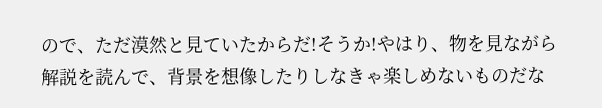ので、ただ漠然と見ていたからだ!そうか!やはり、物を見ながら解説を読んで、背景を想像したりしなきゃ楽しめないものだな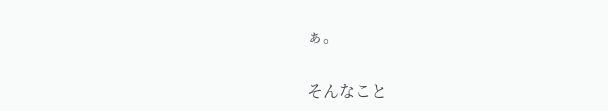ぁ。

そんなこと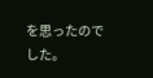を思ったのでした。